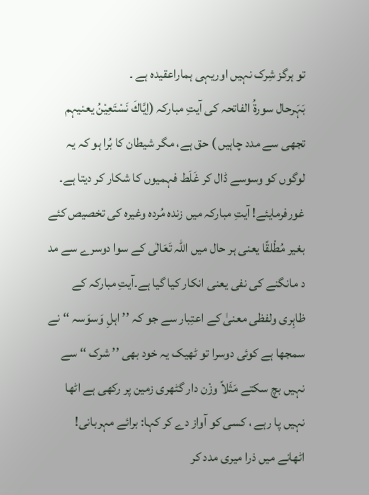تو ہرگز شِرک نہیں اوریہی ہماراعقیدہ ہے ۔
بَہَرحال سورۃُ الفاتحہ کی آیتِ مبارکہ (اِیَّاكَ نَسْتَعِیْنُ یعنیہم تجھی سے مدد چاہیں ) حق ہے، مگر شیطان کا بُرا ہو کہ یہ لوگوں کو وسوسے ڈال کر غَلَط فہمیوں کا شکار کر دیتا ہے۔ غورفرمایئے! آیتِ مبارکہ میں زندہ مُردہ وغیرہ کی تخصیص کئے بغیر مُطْلقًا یعنی ہر حال میں اللہ تَعَالٰی کے سوا دوسرے سے مد د مانگنے کی نفی یعنی انکار کیا گیا ہے۔آیتِ مبارکہ کے ظاہِری ولفظی معنیٰ کے اعتِبار سے جو کہ ’’ اہلِ وَسوَسہ ‘‘ نے سمجھا ہے کوئی دوسرا تو ٹھیک یہ خود بھی ’’ شرک ‘‘ سے نہیں بچ سکتے مَثَلاً وزْن دار گٹھری زمین پر رکھی ہے اٹھا نہیں پا رہے ، کسی کو آواز دے کر کہا: برائے مہربانی! اٹھانے میں ذرا میری مدد کر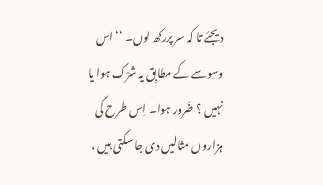دیجئے تا کہ سر پررکھ لوں۔ ‘‘ اس وسوسے کے مطابِق یہ شرْک ہوا یا نہیں ؟ ضَرور ہوا۔ اِس طرح کی ہزاروں مثالیں دی جا سکتی ہیں ،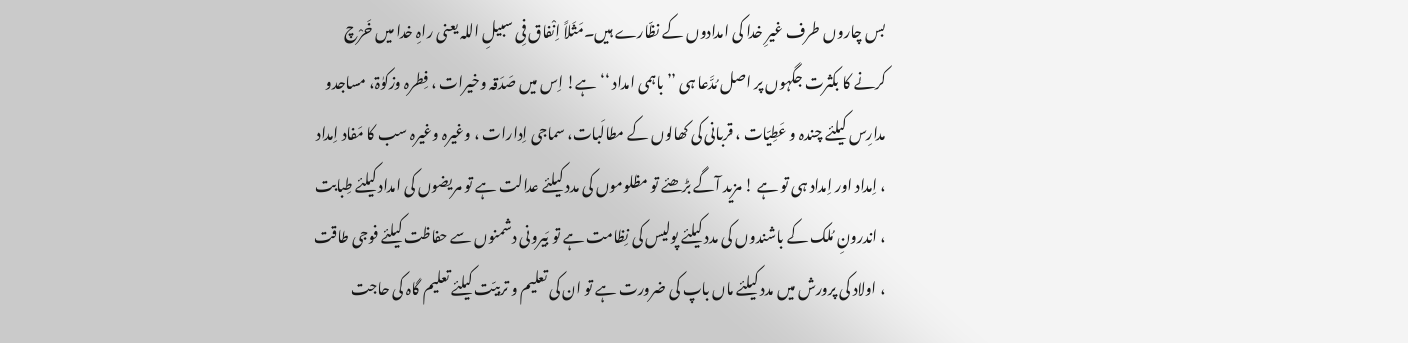بس چاروں طرف غیرِ خدا کی امدادوں کے نظّارے ہیں۔مَثَلاً اِنْفاق فِی سبیلِ اللہ یعنی راہِ خدا میں خَرْچ کرنے کا بکثرت جگہوں پر اصل مُدَّعا ہی ’’ باہمی امداد ‘‘ ہے! اِس میں صَدَقہ وخیرات ، فِطرہ وزکوٰۃ، مساجدو مدارِس کیلئے چندہ و عَطِیّات ، قربانی کی کھالوں کے مطالَبات، سماجی اِدارات ، وغیرہ وغیرہ سب کا مَفاد اِمداد ، اِمداد اور اِمداد ہی تو ہے ! مزید آگے بڑھئے تو مظلوموں کی مدد کیلئے عدالت ہے تو مریضوں کی امداد کیلئے طِبابت ، اندرونِ مُلک کے باشندوں کی مدد کیلئے پولیس کی نِظامت ہے تو بَیرونی دشمنوں سے حفاظت کیلئے فوجی طاقت ، اولاد کی پرورش میں مدد کیلئے ماں باپ کی ضرورت ہے تو ان کی تعلیم و تربیّت کیلئے تعلیم گاہ کی حاجت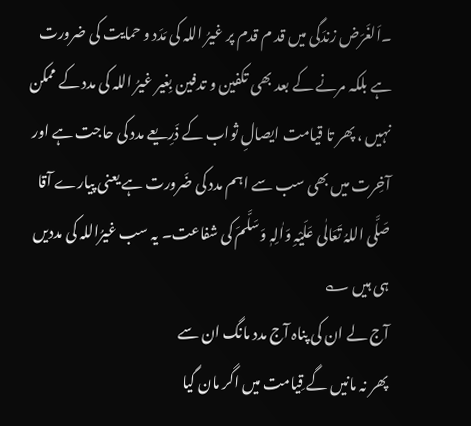۔اَلغَرَض زندَگی میں قد م قدم پر غیرُ اللہ کی مَدَد و حمایت کی ضرورت ہے بلکہ مرنے کے بعد بھی تکفین و تدفین بِغیر غیرُ اللہ کی مدد کے ممکن نہیں ، پھر تا قیامت ایصالِ ثواب کے ذَرِیعے مدد کی حاجت ہے اور آخِرت میں بھی سب سے اہم مدد کی ضَرورت ہے یعنی پیارے آقا صَلَّی اللہُ تَعَالٰی عَلَیْہِ وَاٰلِہٖ وَسَلَّمَ کی شفاعت۔ یہ سب غیرُاللہ کی مددیں ہی ہیں ؎
آج لے ان کی پناہ آج مدد مانگ ان سے
پھر نہ مانیں گے قِیامت میں اگر مان گیا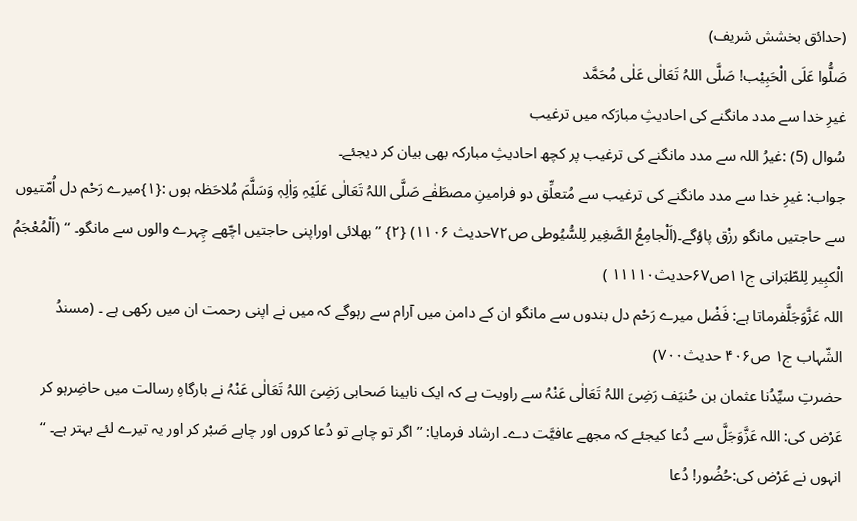(حدائق بخشش شریف)
صَلُّوا عَلَی الْحَبِیْب! صَلَّی اللہُ تَعَالٰی عَلٰی مُحَمَّد
غیرِ خدا سے مدد مانگنے کی احادیثِ مبارَکہ میں ترغیب
سُوال (5) :غیرُ اللہ سے مدد مانگنے کی ترغیب پر کچھ احادیثِ مبارکہ بھی بیان کر دیجئے۔
جواب: غیرِ خدا سے مدد مانگنے کی ترغیب سے مُتعلِّق دو فرامینِ مصطَفٰے صَلَّی اللہُ تَعَالٰی عَلَیْہِ وَاٰلِہٖ وَسَلَّمَ مُلاحَظہ ہوں :{۱}میرے رَحْم دل اُمّتیوں سے حاجتیں مانگو رزْق پاؤگے۔(اَلْجامِعُ الصَّغِیر لِلسُّیُوطی ص۷۲حدیث ۱۱۰۶) {۲} ’’ بھلائی اوراپنی حاجتیں اچّھے چِہرے والوں سے مانگو۔ ‘‘ (اَلْمُعْجَمُ الْکبِیر لِلطّبَرانی ج۱۱ص۶۷حدیث۱۱۱۱۰ )
اللہ عَزَّوَجَلَّفرماتا ہے: فَضْل میرے رَحْم دل بندوں سے مانگو ان کے دامن میں آرام سے رہوگے کہ میں نے اپنی رحمت ان میں رکھی ہے ۔ (مسندُ الشّہاب ج۱ ص۴۰۶ حدیث۷۰۰)
حضرتِ سیِّدُنا عثمان بن حُنیَف رَضِیَ اللہُ تَعَالٰی عَنْہُ سے راویت ہے کہ ایک نابینا صَحابی رَضِیَ اللہُ تَعَالٰی عَنْہُ نے بارگاہِ رسالت میں حاضِرہو کر عَرْض کی: اللہ عَزَّوَجَلَّ سے دُعا کیجئے کہ مجھے عافیَّت دے۔ ارشاد فرمایا: ’’ اگر تو چاہے تو دُعا کروں اور چاہے صَبْر کر اور یہ تیرے لئے بہتر ہے۔ ‘‘ انہوں نے عَرْض کی:حُضُور! دُعا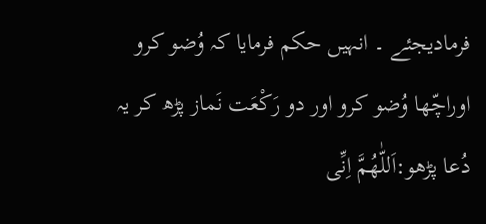فرمادیجئے ۔ انہیں حکم فرمایا کہ وُضو کرو اوراچّھا وُضو کرو اور دو رَکْعَت نَماز پڑھ کر یہ دُعا پڑھو:اَللّٰھُمَّ اِنِّی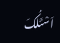اَسْئَلُکَ